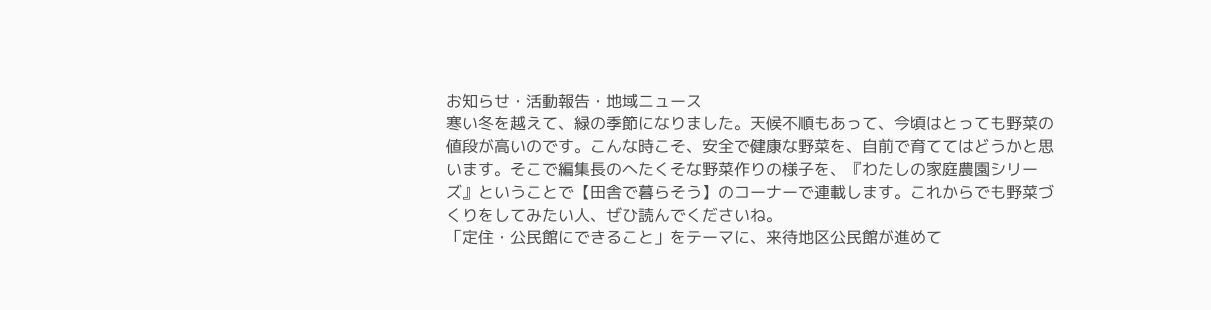お知らせ・活動報告・地域ニュース
寒い冬を越えて、緑の季節になりました。天候不順もあって、今頃はとっても野菜の値段が高いのです。こんな時こそ、安全で健康な野菜を、自前で育ててはどうかと思います。そこで編集長のへたくそな野菜作りの様子を、『わたしの家庭農園シリーズ』ということで【田舎で暮らそう】のコーナーで連載します。これからでも野菜づくりをしてみたい人、ぜひ読んでくださいね。
「定住・公民館にできること」をテーマに、来待地区公民館が進めて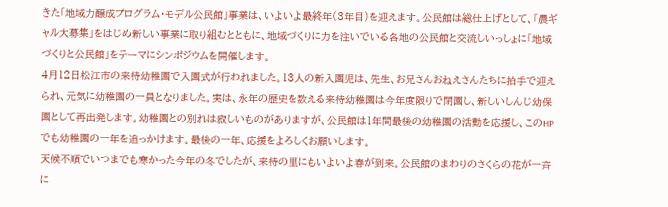きた「地域力醸成プログラム・モデル公民館」事業は、いよいよ最終年(3年目)を迎えます。公民館は総仕上げとして、「農ギャル大募集」をはじめ新しい事業に取り組むとともに、地域づくりに力を注いでいる各地の公民館と交流しいっしょに「地域づくりと公民館」をテーマにシンポジウムを開催します。
4月12日松江市の来待幼稚園で入園式が行われました。13人の新入園児は、先生、お兄さんおねえさんたちに拍手で迎えられ、元気に幼稚園の一員となりました。実は、永年の歴史を数える来待幼稚園は今年度限りで閉園し、新しいしんじ幼保園として再出発します。幼稚園との別れは寂しいものがありますが、公民館は1年間最後の幼稚園の活動を応援し、このHPでも幼稚園の一年を追っかけます。最後の一年、応援をよろしくお願いします。
天候不順でいつまでも寒かった今年の冬でしたが、来待の里にもいよいよ春が到来。公民館のまわりのさくらの花が一斉に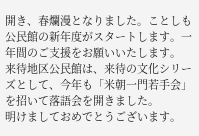開き、春爛漫となりました。ことしも公民館の新年度がスタートします。一年間のご支援をお願いいたします。
来待地区公民館は、来待の文化シリーズとして、今年も「米朝一門若手会」を招いて落語会を開きました。
明けましておめでとうございます。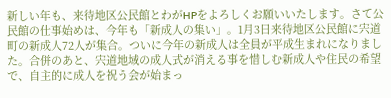新しい年も、来待地区公民館とわがHPをよろしくお願いいたします。さて公民館の仕事始めは、今年も「新成人の集い」。1月3日来待地区公民館に宍道町の新成人72人が集合。ついに今年の新成人は全員が平成生まれになりました。合併のあと、宍道地域の成人式が消える事を惜しむ新成人や住民の希望で、自主的に成人を祝う会が始まっ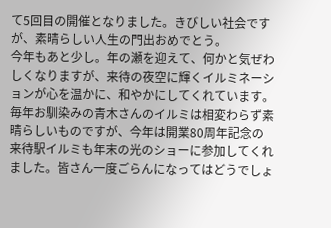て5回目の開催となりました。きびしい社会ですが、素晴らしい人生の門出おめでとう。
今年もあと少し。年の瀬を迎えて、何かと気ぜわしくなりますが、来待の夜空に輝くイルミネーションが心を温かに、和やかにしてくれています。毎年お馴染みの青木さんのイルミは相変わらず素晴らしいものですが、今年は開業80周年記念の来待駅イルミも年末の光のショーに参加してくれました。皆さん一度ごらんになってはどうでしょ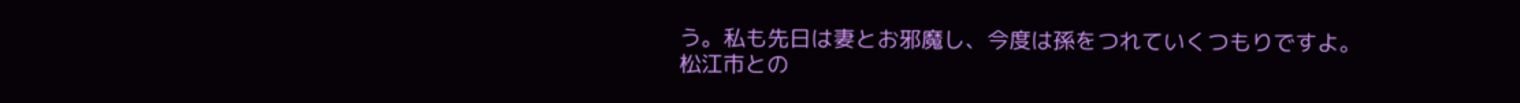う。私も先日は妻とお邪魔し、今度は孫をつれていくつもりですよ。
松江市との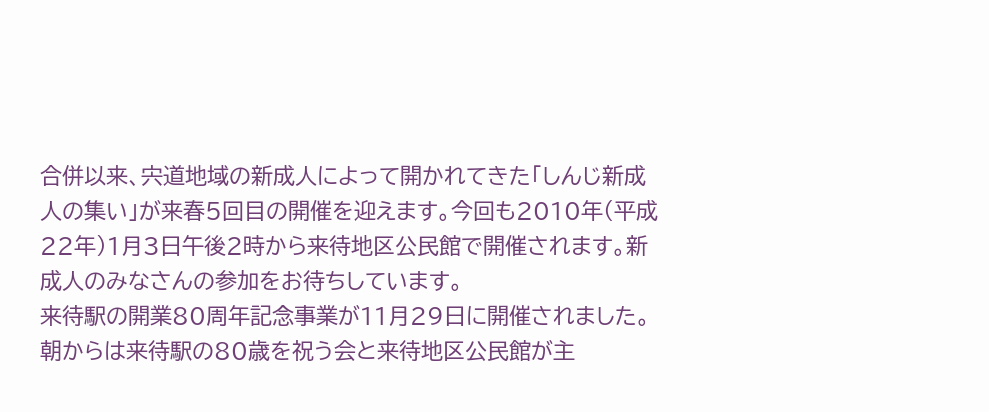合併以来、宍道地域の新成人によって開かれてきた「しんじ新成人の集い」が来春5回目の開催を迎えます。今回も2010年(平成22年)1月3日午後2時から来待地区公民館で開催されます。新成人のみなさんの参加をお待ちしています。
来待駅の開業80周年記念事業が11月29日に開催されました。朝からは来待駅の80歳を祝う会と来待地区公民館が主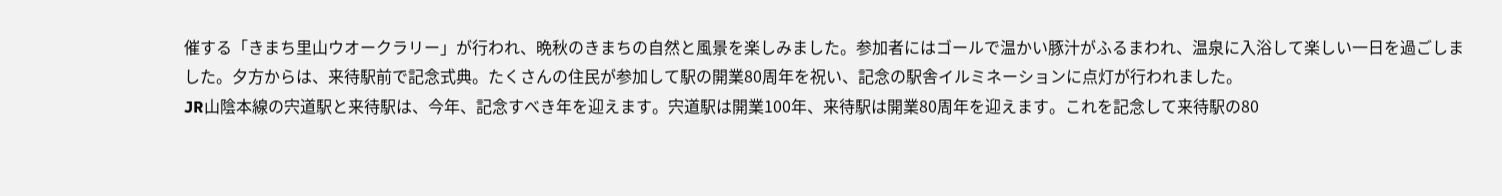催する「きまち里山ウオークラリー」が行われ、晩秋のきまちの自然と風景を楽しみました。参加者にはゴールで温かい豚汁がふるまわれ、温泉に入浴して楽しい一日を過ごしました。夕方からは、来待駅前で記念式典。たくさんの住民が参加して駅の開業80周年を祝い、記念の駅舎イルミネーションに点灯が行われました。
JR山陰本線の宍道駅と来待駅は、今年、記念すべき年を迎えます。宍道駅は開業100年、来待駅は開業80周年を迎えます。これを記念して来待駅の80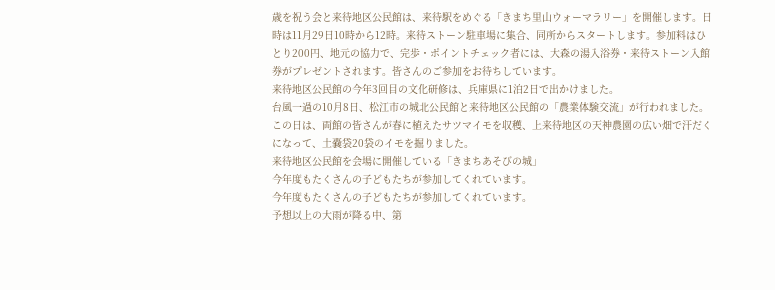歳を祝う会と来待地区公民館は、来待駅をめぐる「きまち里山ウォーマラリー」を開催します。日時は11月29日10時から12時。来待ストーン駐車場に集合、同所からスタートします。参加料はひとり200円、地元の協力で、完歩・ポイントチェック者には、大森の湯入浴券・来待ストーン入館券がプレゼントされます。皆さんのご参加をお待ちしています。
来待地区公民館の今年3回目の文化研修は、兵庫県に1泊2日で出かけました。
台風一過の10月8日、松江市の城北公民館と来待地区公民館の「農業体験交流」が行われました。この日は、両館の皆さんが春に植えたサツマイモを収穫、上来待地区の天神農園の広い畑で汗だくになって、土嚢袋20袋のイモを掘りました。
来待地区公民館を会場に開催している「きまちあそびの城」
今年度もたくさんの子どもたちが参加してくれています。
今年度もたくさんの子どもたちが参加してくれています。
予想以上の大雨が降る中、第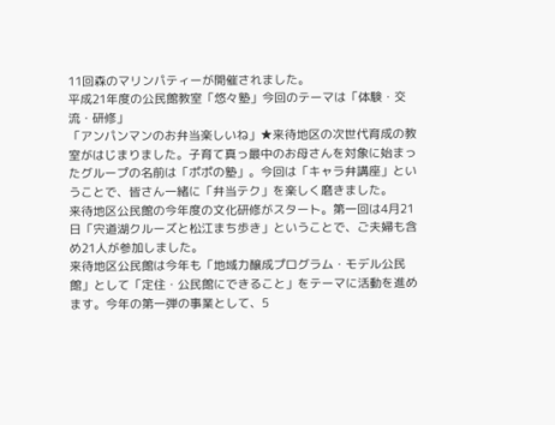11回森のマリンパティーが開催されました。
平成21年度の公民館教室「悠々塾」今回のテーマは「体験・交流・研修」
「アンパンマンのお弁当楽しいね」★来待地区の次世代育成の教室がはじまりました。子育て真っ最中のお母さんを対象に始まったグループの名前は「ポポの塾」。今回は「キャラ弁講座」ということで、皆さん一緒に「弁当テク」を楽しく磨きました。
来待地区公民館の今年度の文化研修がスタート。第一回は4月21日「宍道湖クルーズと松江まち歩き」ということで、ご夫婦も含め21人が参加しました。
来待地区公民館は今年も「地域力醸成プログラム・モデル公民館」として「定住・公民館にできること」をテーマに活動を進めます。今年の第一弾の事業として、5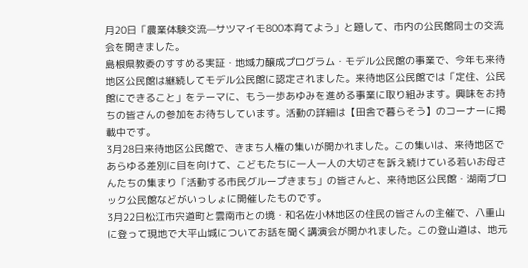月20日「農業体験交流—サツマイモ800本育てよう」と題して、市内の公民館同士の交流会を開きました。
島根県教委のすすめる実証・地域力醸成プログラム・モデル公民館の事業で、今年も来待地区公民館は継続してモデル公民館に認定されました。来待地区公民館では「定住、公民館にできること」をテーマに、もう一歩あゆみを進める事業に取り組みます。興味をお持ちの皆さんの参加をお待ちしています。活動の詳細は【田舎で暮らそう】のコーナーに掲載中です。
3月28日来待地区公民館で、きまち人権の集いが開かれました。この集いは、来待地区であらゆる差別に目を向けて、こどもたちに一人一人の大切さを訴え続けている若いお母さんたちの集まり「活動する市民グループきまち」の皆さんと、来待地区公民館・湖南ブロック公民館などがいっしょに開催したものです。
3月22日松江市宍道町と雲南市との境・和名佐小林地区の住民の皆さんの主催で、八重山に登って現地で大平山城についてお話を聞く講演会が開かれました。この登山道は、地元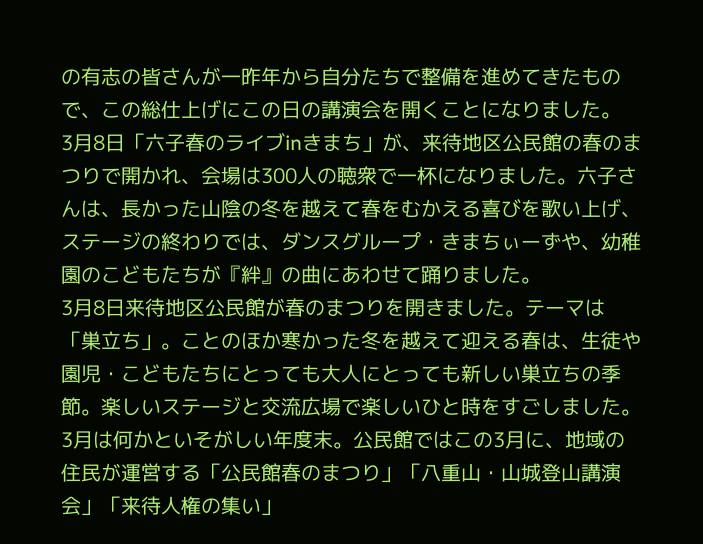の有志の皆さんが一昨年から自分たちで整備を進めてきたもので、この総仕上げにこの日の講演会を開くことになりました。
3月8日「六子春のライブinきまち」が、来待地区公民館の春のまつりで開かれ、会場は300人の聴衆で一杯になりました。六子さんは、長かった山陰の冬を越えて春をむかえる喜びを歌い上げ、ステージの終わりでは、ダンスグループ・きまちぃーずや、幼稚園のこどもたちが『絆』の曲にあわせて踊りました。
3月8日来待地区公民館が春のまつりを開きました。テーマは「巣立ち」。ことのほか寒かった冬を越えて迎える春は、生徒や園児・こどもたちにとっても大人にとっても新しい巣立ちの季節。楽しいステージと交流広場で楽しいひと時をすごしました。3月は何かといそがしい年度末。公民館ではこの3月に、地域の住民が運営する「公民館春のまつり」「八重山・山城登山講演会」「来待人権の集い」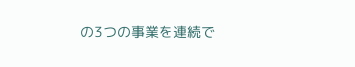の3つの事業を連続で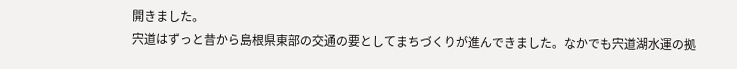開きました。
宍道はずっと昔から島根県東部の交通の要としてまちづくりが進んできました。なかでも宍道湖水運の拠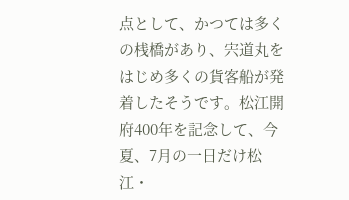点として、かつては多くの桟橋があり、宍道丸をはじめ多くの貨客船が発着したそうです。松江開府400年を記念して、今夏、7月の一日だけ松江・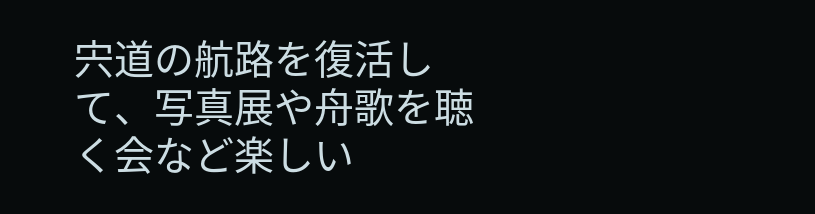宍道の航路を復活して、写真展や舟歌を聴く会など楽しい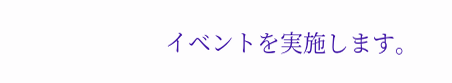イベントを実施します。